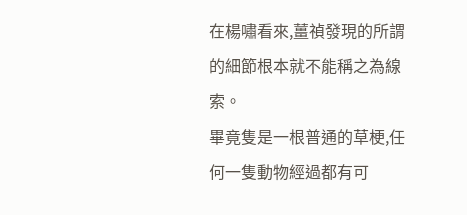在楊嘯看來,薑禎發現的所謂的細節根本就不能稱之為線索。
畢竟隻是一根普通的草梗,任何一隻動物經過都有可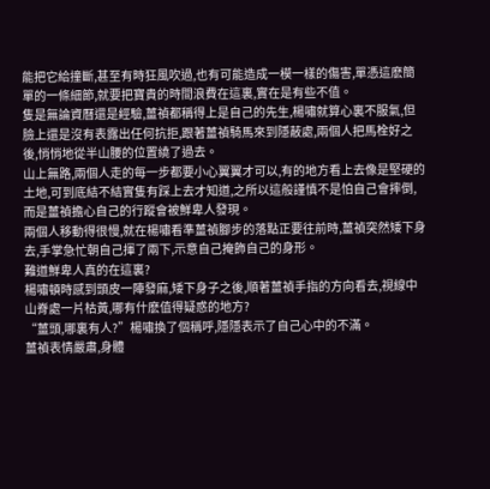能把它給撞斷,甚至有時狂風吹過,也有可能造成一模一樣的傷害,單憑這麽簡單的一條細節,就要把寶貴的時間浪費在這裏,實在是有些不值。
隻是無論資曆還是經驗,薑禎都稱得上是自己的先生,楊嘯就算心裏不服氣,但臉上還是沒有表露出任何抗拒,跟著薑禎騎馬來到隱蔽處,兩個人把馬栓好之後,悄悄地從半山腰的位置繞了過去。
山上無路,兩個人走的每一步都要小心翼翼才可以,有的地方看上去像是堅硬的土地,可到底結不結實隻有踩上去才知道,之所以這般謹慎不是怕自己會摔倒,而是薑禎擔心自己的行蹤會被鮮卑人發現。
兩個人移動得很慢,就在楊嘯看準薑禎腳步的落點正要往前時,薑禎突然矮下身去,手掌急忙朝自己揮了兩下,示意自己掩飾自己的身形。
難道鮮卑人真的在這裏?
楊嘯頓時感到頭皮一陣發麻,矮下身子之後,順著薑禎手指的方向看去,視線中山脊處一片枯黃,哪有什麽值得疑惑的地方?
“薑頭,哪裏有人?”楊嘯換了個稱呼,隱隱表示了自己心中的不滿。
薑禎表情嚴肅,身體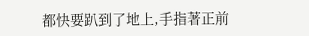都快要趴到了地上,手指著正前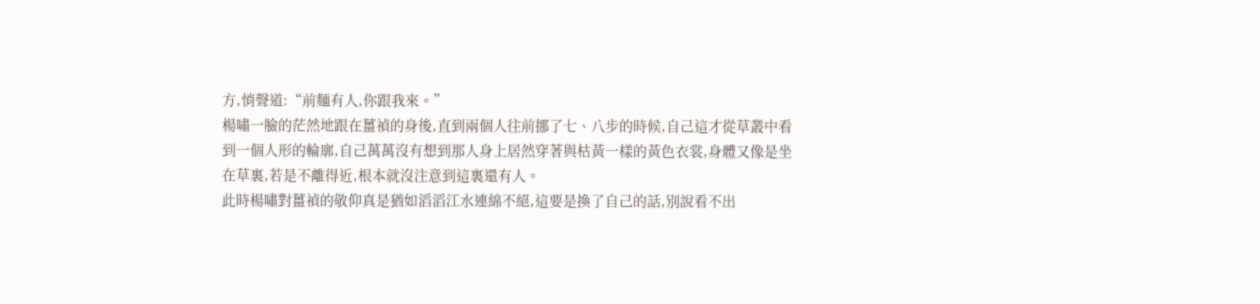方,悄聲道:“前麵有人,你跟我來。”
楊嘯一臉的茫然地跟在薑禎的身後,直到兩個人往前挪了七、八步的時候,自己這才從草叢中看到一個人形的輪廓,自己萬萬沒有想到那人身上居然穿著與枯黃一樣的黃色衣裳,身體又像是坐在草裏,若是不離得近,根本就沒注意到這裏還有人。
此時楊嘯對薑禎的敬仰真是猶如滔滔江水連綿不絕,這要是換了自己的話,別說看不出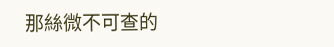那絲微不可查的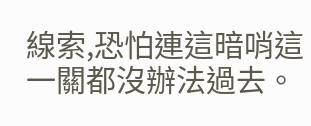線索,恐怕連這暗哨這一關都沒辦法過去。